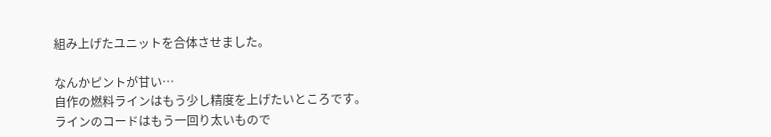組み上げたユニットを合体させました。

なんかピントが甘い…
自作の燃料ラインはもう少し精度を上げたいところです。
ラインのコードはもう一回り太いもので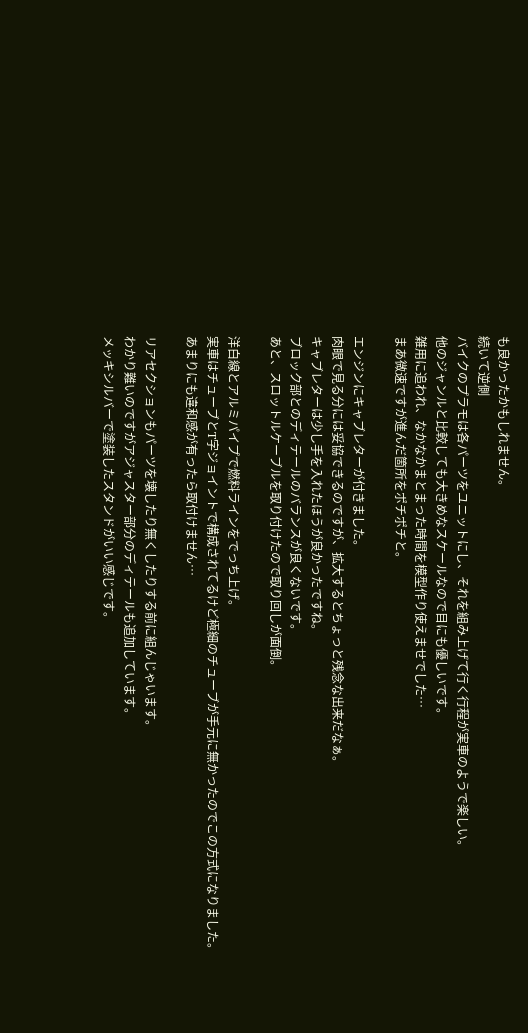も良かったかもしれません。
続いて逆側
バイクのプラモは各パーツをユニットにし、それを組み上げて行く行程が実車のようで楽しい。
他のジャンルと比較しても大きめなスケールなので目にも優しいです。
雑用に追われ、なかなかまとまった時間を模型作り使えませでした…
まあ微速ですが進んだ箇所をポチポチと。

エンジンにキャブレターが付きました。
肉眼で見る分には妥協できるのですが、拡大するとちょっと残念な出来だなぁ。
キャブレターは少し手を入れたほうが良かったですね。
ブロック部とのディテールのバランスが良くないです。
あと、スロットルケーブルを取り付けたので取り回しが面倒。

洋白線とアルミパイプで燃料ラインをでっち上げ。
実車はチューブとT字ジョイントで構成されてるけど極細のチューブが手元に無かったのでこの方式になりました。
あまりにも違和感が有ったら取付けません…

リアセクションもパーツを壊したり無くしたりする前に組んじゃいます。
わかり難いのですがアジャスター部分のディテールも追加しています。
メッキシルバーで塗装したスタンドがいい感じです。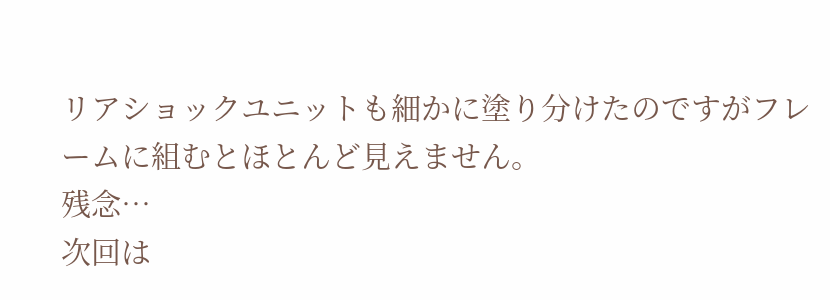リアショックユニットも細かに塗り分けたのですがフレームに組むとほとんど見えません。
残念…
次回は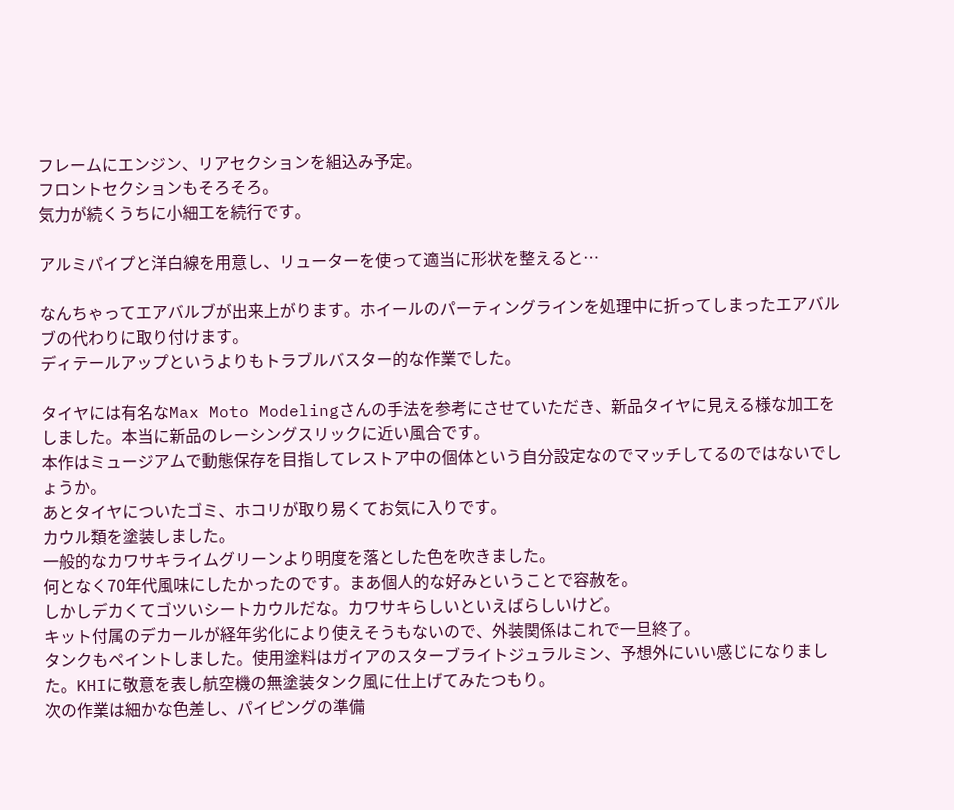フレームにエンジン、リアセクションを組込み予定。
フロントセクションもそろそろ。
気力が続くうちに小細工を続行です。

アルミパイプと洋白線を用意し、リューターを使って適当に形状を整えると…

なんちゃってエアバルブが出来上がります。ホイールのパーティングラインを処理中に折ってしまったエアバルブの代わりに取り付けます。
ディテールアップというよりもトラブルバスター的な作業でした。

タイヤには有名なMax Moto Modelingさんの手法を参考にさせていただき、新品タイヤに見える様な加工をしました。本当に新品のレーシングスリックに近い風合です。
本作はミュージアムで動態保存を目指してレストア中の個体という自分設定なのでマッチしてるのではないでしょうか。
あとタイヤについたゴミ、ホコリが取り易くてお気に入りです。
カウル類を塗装しました。
一般的なカワサキライムグリーンより明度を落とした色を吹きました。
何となく70年代風味にしたかったのです。まあ個人的な好みということで容赦を。
しかしデカくてゴツいシートカウルだな。カワサキらしいといえばらしいけど。
キット付属のデカールが経年劣化により使えそうもないので、外装関係はこれで一旦終了。
タンクもペイントしました。使用塗料はガイアのスターブライトジュラルミン、予想外にいい感じになりました。KHIに敬意を表し航空機の無塗装タンク風に仕上げてみたつもり。
次の作業は細かな色差し、パイピングの準備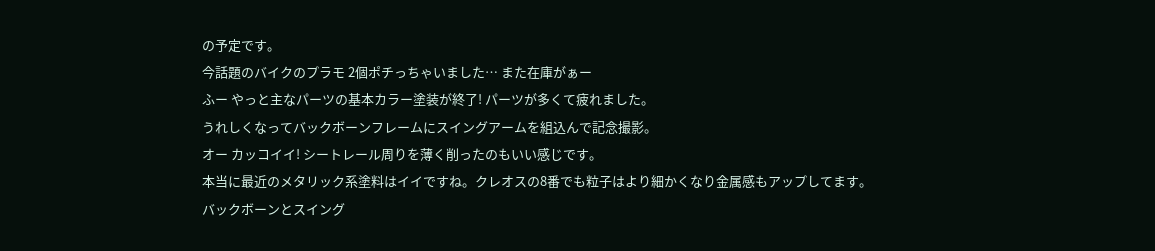の予定です。
今話題のバイクのプラモ 2個ポチっちゃいました… また在庫がぁー
ふー やっと主なパーツの基本カラー塗装が終了! パーツが多くて疲れました。
うれしくなってバックボーンフレームにスイングアームを組込んで記念撮影。
オー カッコイイ! シートレール周りを薄く削ったのもいい感じです。
本当に最近のメタリック系塗料はイイですね。クレオスの8番でも粒子はより細かくなり金属感もアップしてます。
バックボーンとスイング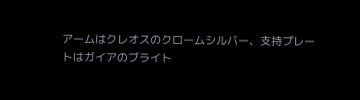アームはクレオスのクロームシルバー、支持プレートはガイアのブライト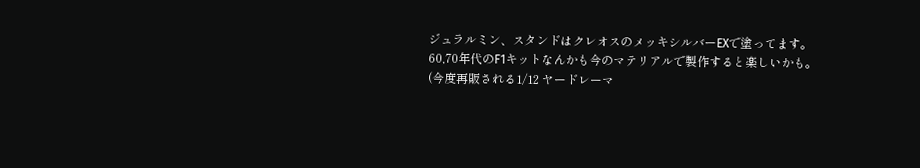ジュラルミン、スタンドはクレオスのメッキシルバーEXで塗ってます。
60,70年代のF1キットなんかも今のマテリアルで製作すると楽しいかも。
(今度再販される1/12 ヤードレーマ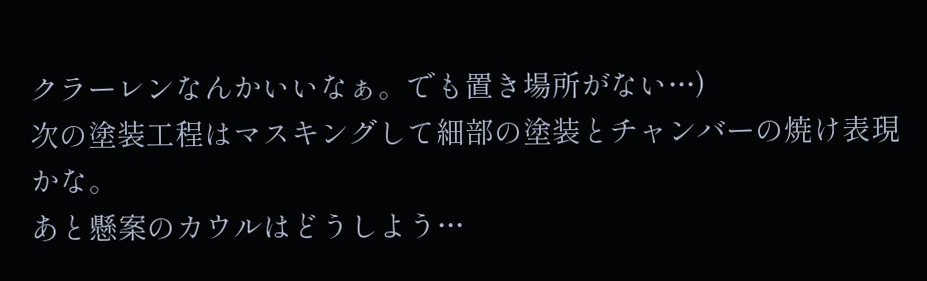クラーレンなんかいいなぁ。でも置き場所がない…)
次の塗装工程はマスキングして細部の塗装とチャンバーの焼け表現かな。
あと懸案のカウルはどうしよう…